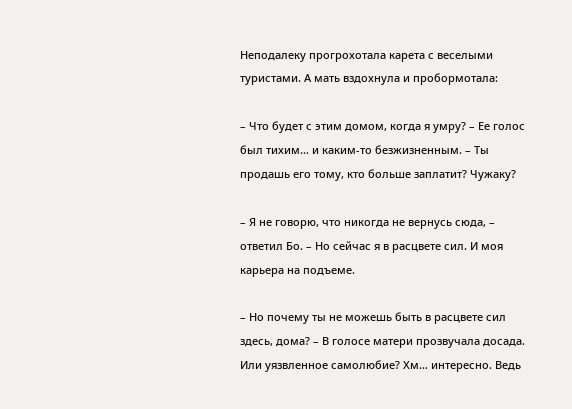Неподалеку прогрохотала карета с веселыми туристами. А мать вздохнула и пробормотала:

– Что будет с этим домом, когда я умру? – Ее голос был тихим… и каким-то безжизненным. – Ты продашь его тому, кто больше заплатит? Чужаку?

– Я не говорю, что никогда не вернусь сюда, – ответил Бо. – Но сейчас я в расцвете сил. И моя карьера на подъеме.

– Но почему ты не можешь быть в расцвете сил здесь, дома? – В голосе матери прозвучала досада. Или уязвленное самолюбие? Хм… интересно. Ведь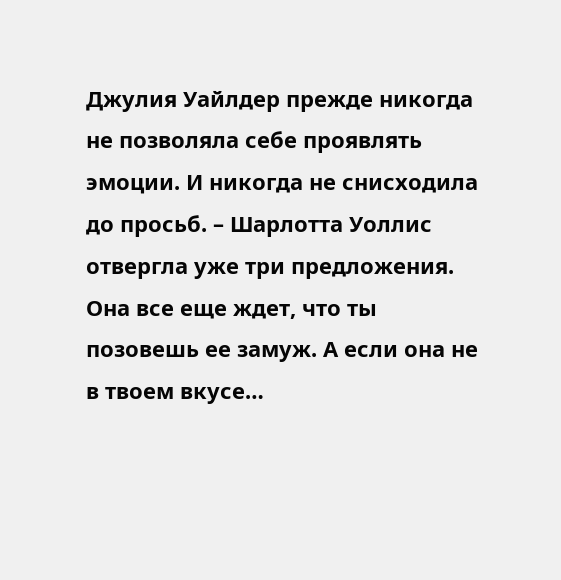Джулия Уайлдер прежде никогда не позволяла себе проявлять эмоции. И никогда не снисходила до просьб. – Шарлотта Уоллис отвергла уже три предложения. Она все еще ждет, что ты позовешь ее замуж. А если она не в твоем вкусе…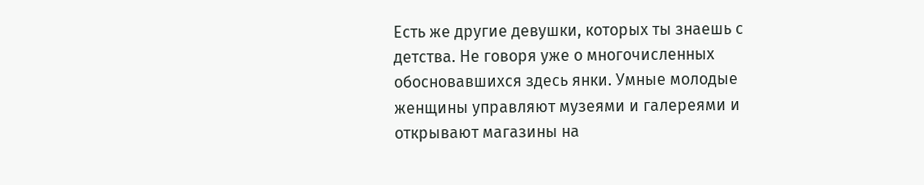Есть же другие девушки, которых ты знаешь с детства. Не говоря уже о многочисленных обосновавшихся здесь янки. Умные молодые женщины управляют музеями и галереями и открывают магазины на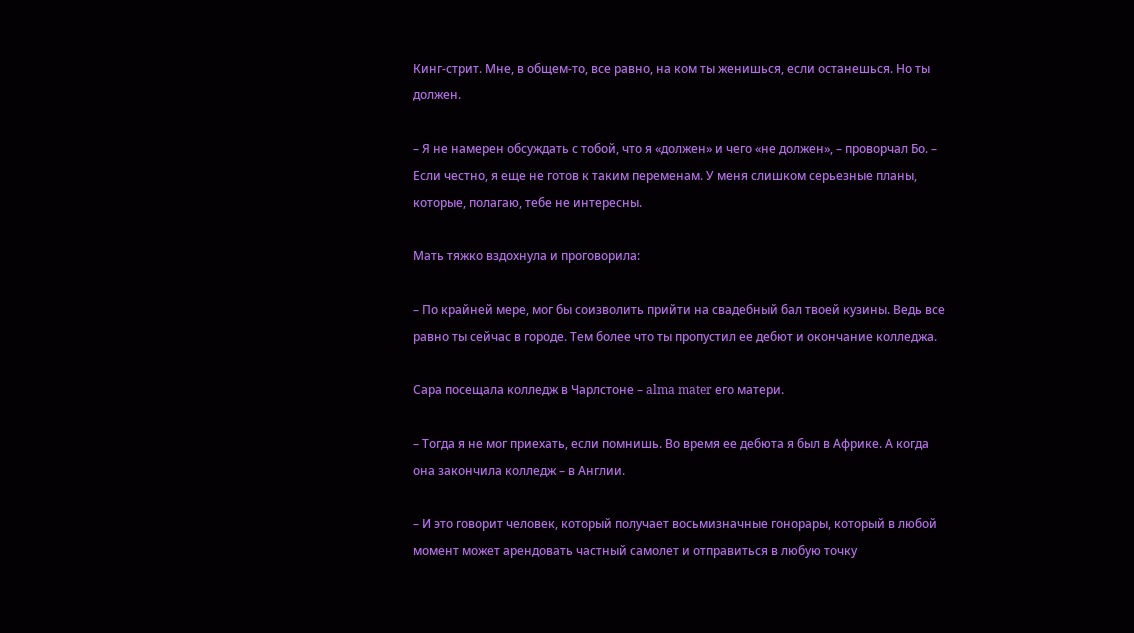Кинг-стрит. Мне, в общем-то, все равно, на ком ты женишься, если останешься. Но ты должен.

– Я не намерен обсуждать с тобой, что я «должен» и чего «не должен», – проворчал Бо. – Если честно, я еще не готов к таким переменам. У меня слишком серьезные планы, которые, полагаю, тебе не интересны.

Мать тяжко вздохнула и проговорила:

– По крайней мере, мог бы соизволить прийти на свадебный бал твоей кузины. Ведь все равно ты сейчас в городе. Тем более что ты пропустил ее дебют и окончание колледжа.

Сара посещала колледж в Чарлстоне – alma mater его матери.

– Тогда я не мог приехать, если помнишь. Во время ее дебюта я был в Африке. А когда она закончила колледж – в Англии.

– И это говорит человек, который получает восьмизначные гонорары, который в любой момент может арендовать частный самолет и отправиться в любую точку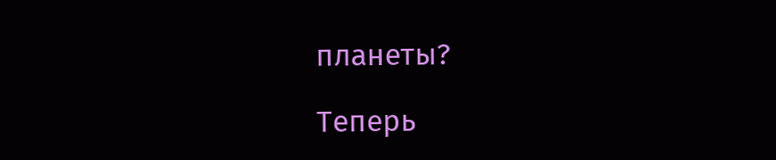планеты?

Теперь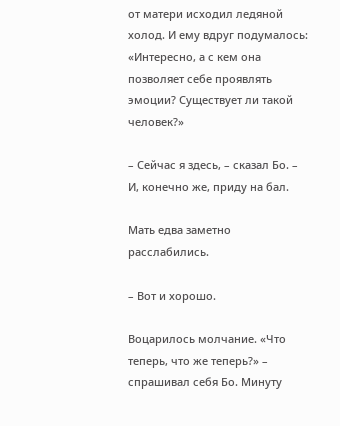от матери исходил ледяной холод. И ему вдруг подумалось: «Интересно, а с кем она позволяет себе проявлять эмоции? Существует ли такой человек?»

– Сейчас я здесь, – сказал Бо. – И, конечно же, приду на бал.

Мать едва заметно расслабились.

– Вот и хорошо.

Воцарилось молчание. «Что теперь, что же теперь?» – спрашивал себя Бо. Минуту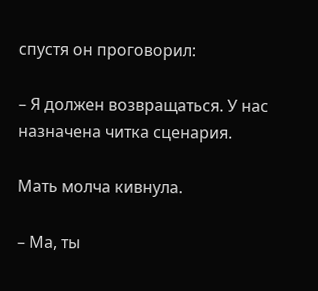спустя он проговорил:

– Я должен возвращаться. У нас назначена читка сценария.

Мать молча кивнула.

– Ма, ты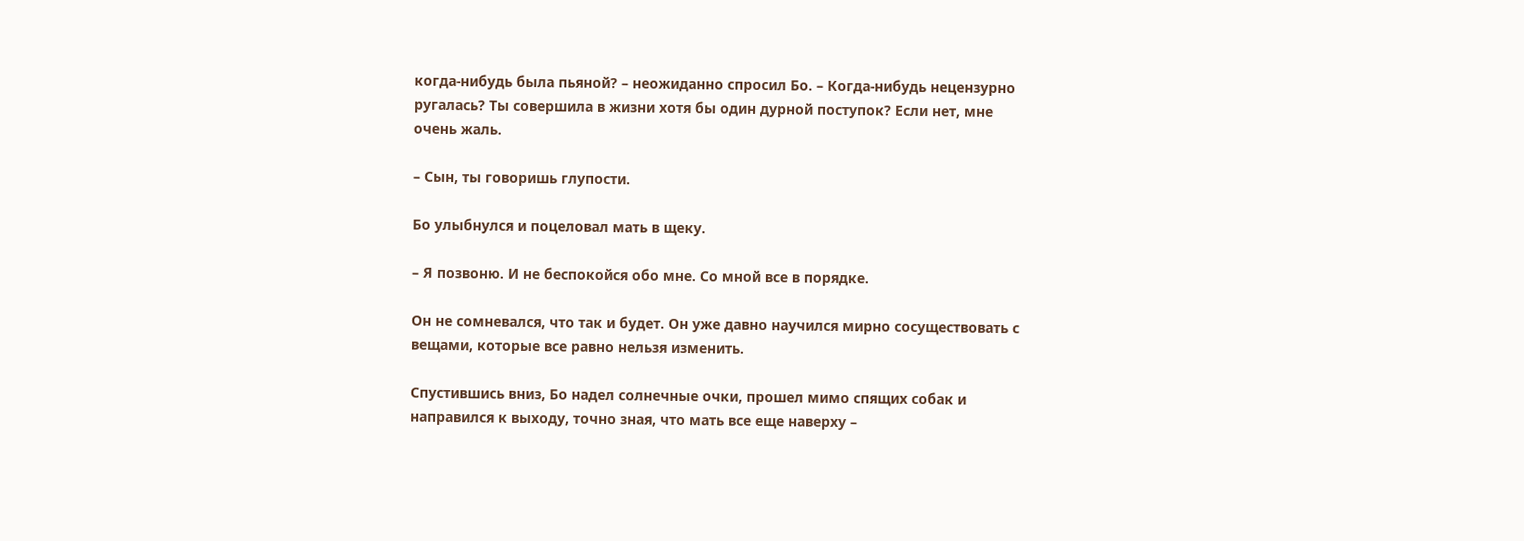когда-нибудь была пьяной? – неожиданно спросил Бо. – Когда-нибудь нецензурно ругалась? Ты совершила в жизни хотя бы один дурной поступок? Если нет, мне очень жаль.

– Сын, ты говоришь глупости.

Бо улыбнулся и поцеловал мать в щеку.

– Я позвоню. И не беспокойся обо мне. Со мной все в порядке.

Он не сомневался, что так и будет. Он уже давно научился мирно сосуществовать с вещами, которые все равно нельзя изменить.

Спустившись вниз, Бо надел солнечные очки, прошел мимо спящих собак и направился к выходу, точно зная, что мать все еще наверху –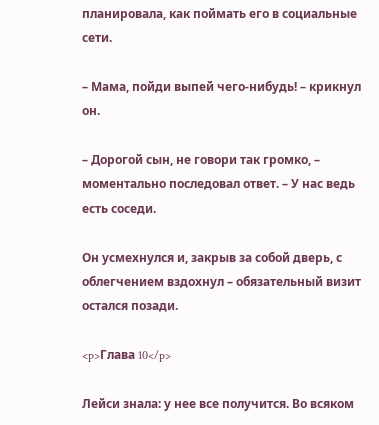планировала, как поймать его в социальные сети.

– Мама, пойди выпей чего-нибудь! – крикнул он.

– Дорогой сын, не говори так громко, – моментально последовал ответ. – У нас ведь есть соседи.

Он усмехнулся и, закрыв за собой дверь, с облегчением вздохнул – обязательный визит остался позади.

<p>Глава 10</p>

Лейси знала: у нее все получится. Во всяком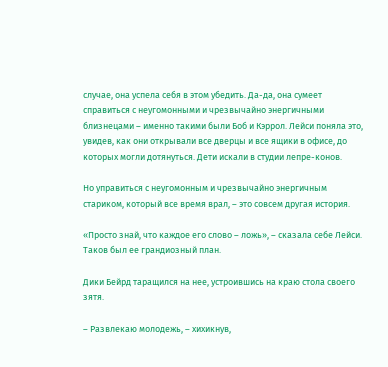случае, она успела себя в этом убедить. Да-да, она сумеет справиться с неугомонными и чрезвычайно энергичными близнецами – именно такими были Боб и Кэррол. Лейси поняла это, увидев, как они открывали все дверцы и все ящики в офисе, до которых могли дотянуться. Дети искали в студии лепре-конов.

Но управиться с неугомонным и чрезвычайно энергичным стариком, который все время врал, – это совсем другая история.

«Просто знай, что каждое его слово – ложь», – сказала себе Лейси. Таков был ее грандиозный план.

Дики Бейрд таращился на нее, устроившись на краю стола своего зятя.

– Развлекаю молодежь, – хихикнув,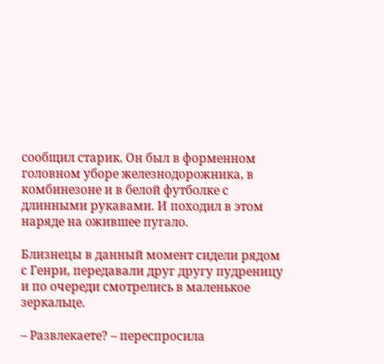сообщил старик. Он был в форменном головном уборе железнодорожника, в комбинезоне и в белой футболке с длинными рукавами. И походил в этом наряде на ожившее пугало.

Близнецы в данный момент сидели рядом с Генри, передавали друг другу пудреницу и по очереди смотрелись в маленькое зеркальце.

– Развлекаете? – переспросила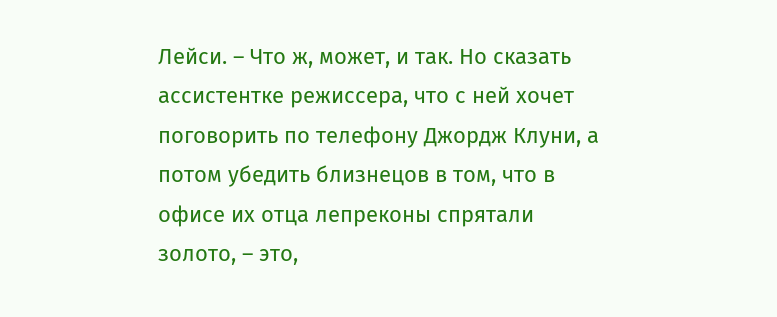Лейси. – Что ж, может, и так. Но сказать ассистентке режиссера, что с ней хочет поговорить по телефону Джордж Клуни, а потом убедить близнецов в том, что в офисе их отца лепреконы спрятали золото, – это,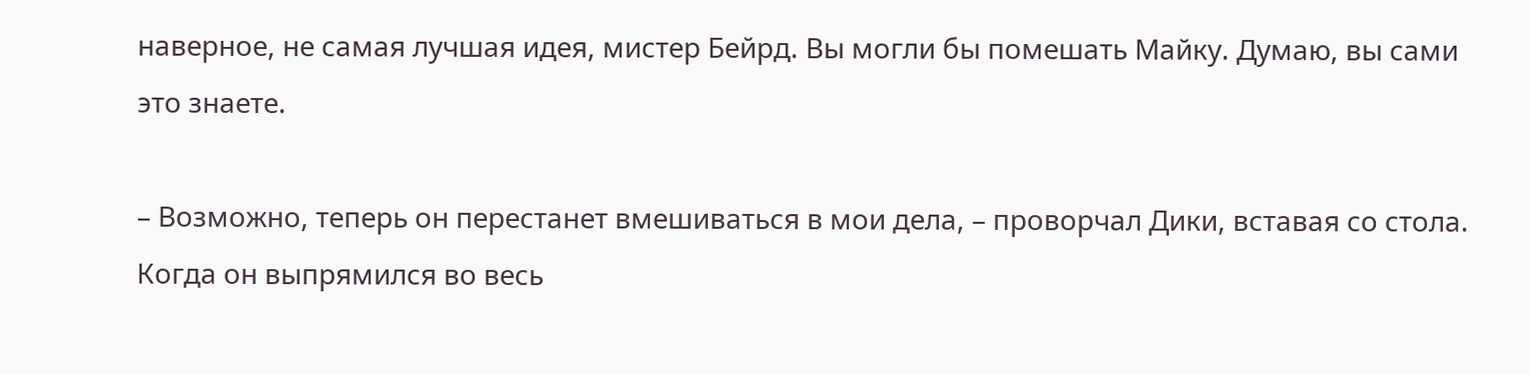наверное, не самая лучшая идея, мистер Бейрд. Вы могли бы помешать Майку. Думаю, вы сами это знаете.

– Возможно, теперь он перестанет вмешиваться в мои дела, – проворчал Дики, вставая со стола. Когда он выпрямился во весь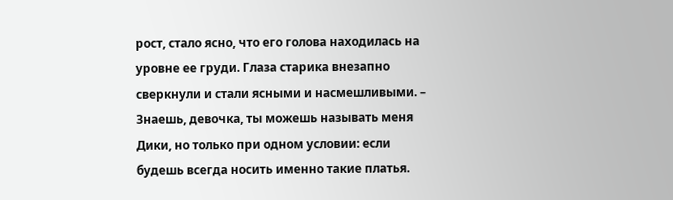рост, стало ясно, что его голова находилась на уровне ее груди. Глаза старика внезапно сверкнули и стали ясными и насмешливыми. – Знаешь, девочка, ты можешь называть меня Дики, но только при одном условии: если будешь всегда носить именно такие платья.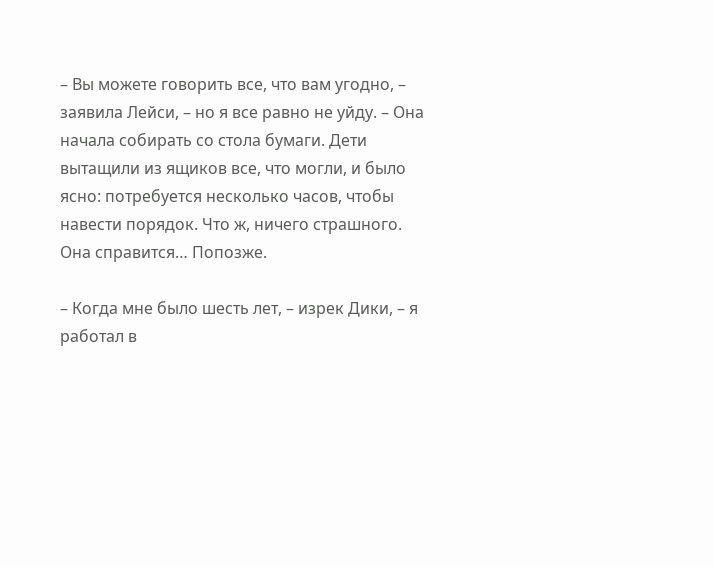– Вы можете говорить все, что вам угодно, – заявила Лейси, – но я все равно не уйду. – Она начала собирать со стола бумаги. Дети вытащили из ящиков все, что могли, и было ясно: потребуется несколько часов, чтобы навести порядок. Что ж, ничего страшного. Она справится… Попозже.

– Когда мне было шесть лет, – изрек Дики, – я работал в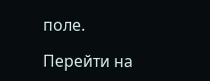поле.

Перейти на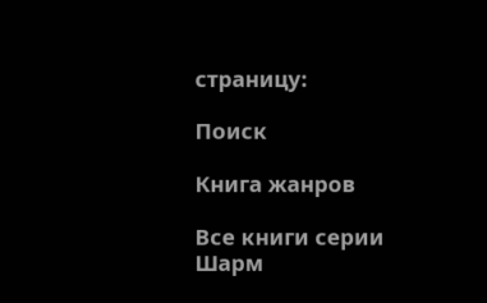страницу:

Поиск

Книга жанров

Все книги серии Шарм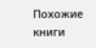Похожие книги